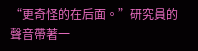“更奇怪的在后面。”研究員的聲音帶著一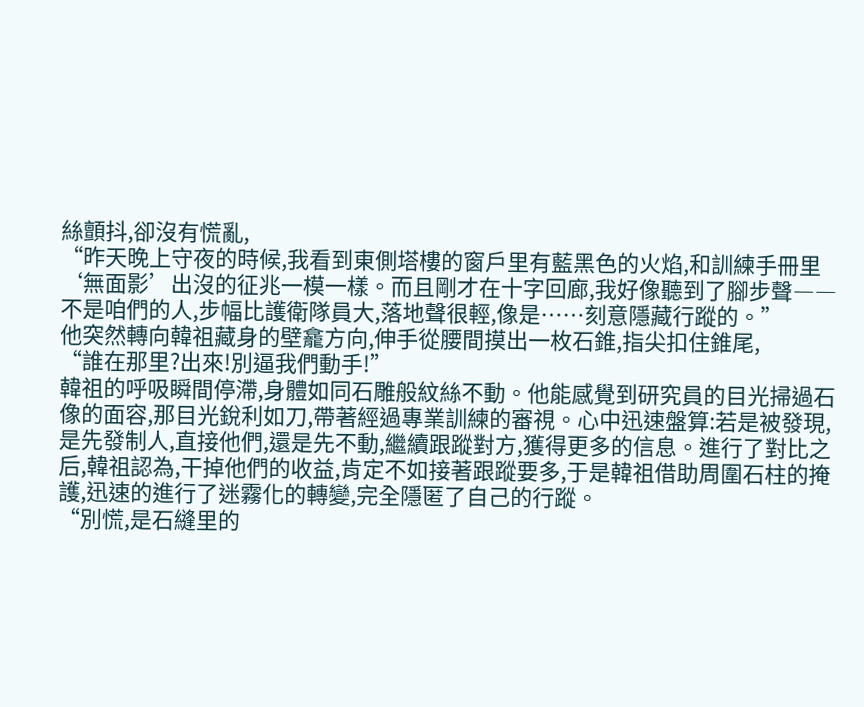絲顫抖,卻沒有慌亂,
“昨天晚上守夜的時候,我看到東側塔樓的窗戶里有藍黑色的火焰,和訓練手冊里‘無面影’出沒的征兆一模一樣。而且剛才在十字回廊,我好像聽到了腳步聲――不是咱們的人,步幅比護衛隊員大,落地聲很輕,像是……刻意隱藏行蹤的。”
他突然轉向韓祖藏身的壁龕方向,伸手從腰間摸出一枚石錐,指尖扣住錐尾,
“誰在那里?出來!別逼我們動手!”
韓祖的呼吸瞬間停滯,身體如同石雕般紋絲不動。他能感覺到研究員的目光掃過石像的面容,那目光銳利如刀,帶著經過專業訓練的審視。心中迅速盤算:若是被發現,是先發制人,直接他們,還是先不動,繼續跟蹤對方,獲得更多的信息。進行了對比之后,韓祖認為,干掉他們的收益,肯定不如接著跟蹤要多,于是韓祖借助周圍石柱的掩護,迅速的進行了迷霧化的轉變,完全隱匿了自己的行蹤。
“別慌,是石縫里的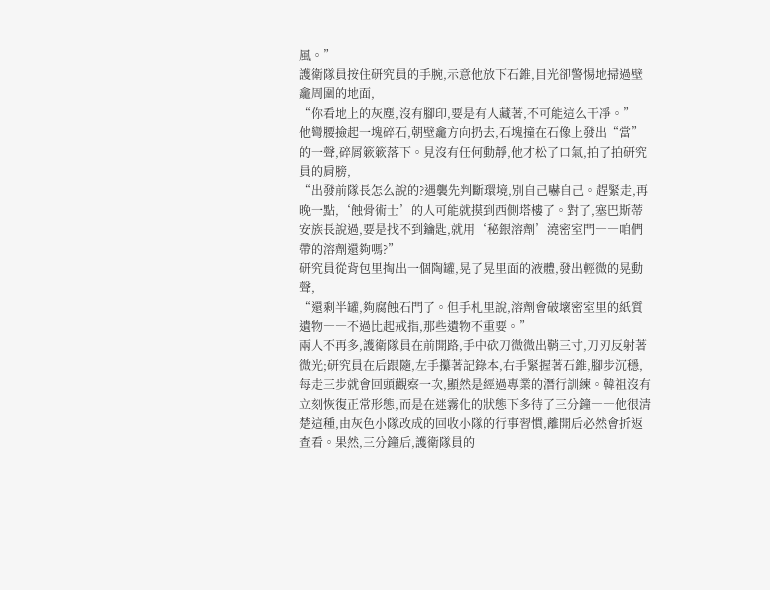風。”
護衛隊員按住研究員的手腕,示意他放下石錐,目光卻警惕地掃過壁龕周圍的地面,
“你看地上的灰塵,沒有腳印,要是有人藏著,不可能這么干凈。”
他彎腰撿起一塊碎石,朝壁龕方向扔去,石塊撞在石像上發出“當”的一聲,碎屑簌簌落下。見沒有任何動靜,他才松了口氣,拍了拍研究員的肩膀,
“出發前隊長怎么說的?遇襲先判斷環境,別自己嚇自己。趕緊走,再晚一點,‘蝕骨術士’的人可能就摸到西側塔樓了。對了,塞巴斯蒂安族長說過,要是找不到鑰匙,就用‘秘銀溶劑’澆密室門――咱們帶的溶劑還夠嗎?”
研究員從背包里掏出一個陶罐,晃了晃里面的液體,發出輕微的晃動聲,
“還剩半罐,夠腐蝕石門了。但手札里說,溶劑會破壞密室里的紙質遺物――不過比起戒指,那些遺物不重要。”
兩人不再多,護衛隊員在前開路,手中砍刀微微出鞘三寸,刀刃反射著微光;研究員在后跟隨,左手攥著記錄本,右手緊握著石錐,腳步沉穩,每走三步就會回頭觀察一次,顯然是經過專業的潛行訓練。韓祖沒有立刻恢復正常形態,而是在迷霧化的狀態下多待了三分鐘――他很清楚這種,由灰色小隊改成的回收小隊的行事習慣,離開后必然會折返查看。果然,三分鐘后,護衛隊員的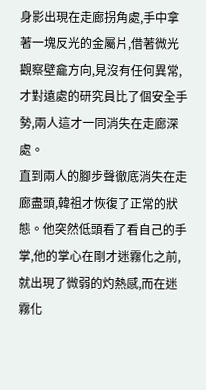身影出現在走廊拐角處,手中拿著一塊反光的金屬片,借著微光觀察壁龕方向,見沒有任何異常,才對遠處的研究員比了個安全手勢,兩人這才一同消失在走廊深處。
直到兩人的腳步聲徹底消失在走廊盡頭,韓祖才恢復了正常的狀態。他突然低頭看了看自己的手掌,他的掌心在剛才迷霧化之前,就出現了微弱的灼熱感,而在迷霧化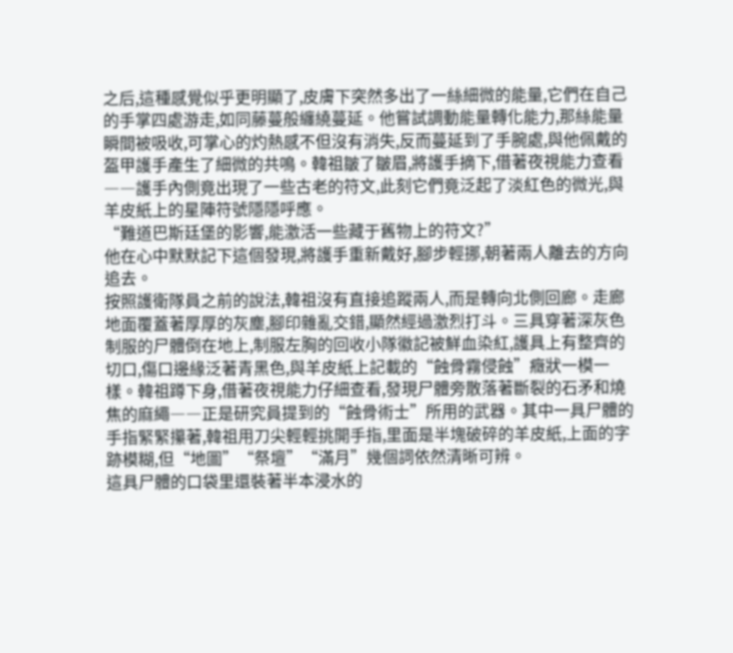之后,這種感覺似乎更明顯了,皮膚下突然多出了一絲細微的能量,它們在自己的手掌四處游走,如同藤蔓般纏繞蔓延。他嘗試調動能量轉化能力,那絲能量瞬間被吸收,可掌心的灼熱感不但沒有消失,反而蔓延到了手腕處,與他佩戴的盔甲護手產生了細微的共鳴。韓祖皺了皺眉,將護手摘下,借著夜視能力查看――護手內側竟出現了一些古老的符文,此刻它們竟泛起了淡紅色的微光,與羊皮紙上的星陣符號隱隱呼應。
“難道巴斯廷堡的影響,能激活一些藏于舊物上的符文?”
他在心中默默記下這個發現,將護手重新戴好,腳步輕挪,朝著兩人離去的方向追去。
按照護衛隊員之前的說法,韓祖沒有直接追蹤兩人,而是轉向北側回廊。走廊地面覆蓋著厚厚的灰塵,腳印雜亂交錯,顯然經過激烈打斗。三具穿著深灰色制服的尸體倒在地上,制服左胸的回收小隊徽記被鮮血染紅,護具上有整齊的切口,傷口邊緣泛著青黑色,與羊皮紙上記載的“蝕骨霧侵蝕”癥狀一模一樣。韓祖蹲下身,借著夜視能力仔細查看,發現尸體旁散落著斷裂的石矛和燒焦的麻繩――正是研究員提到的“蝕骨術士”所用的武器。其中一具尸體的手指緊緊攥著,韓祖用刀尖輕輕挑開手指,里面是半塊破碎的羊皮紙,上面的字跡模糊,但“地圖”“祭壇”“滿月”幾個詞依然清晰可辨。
這具尸體的口袋里還裝著半本浸水的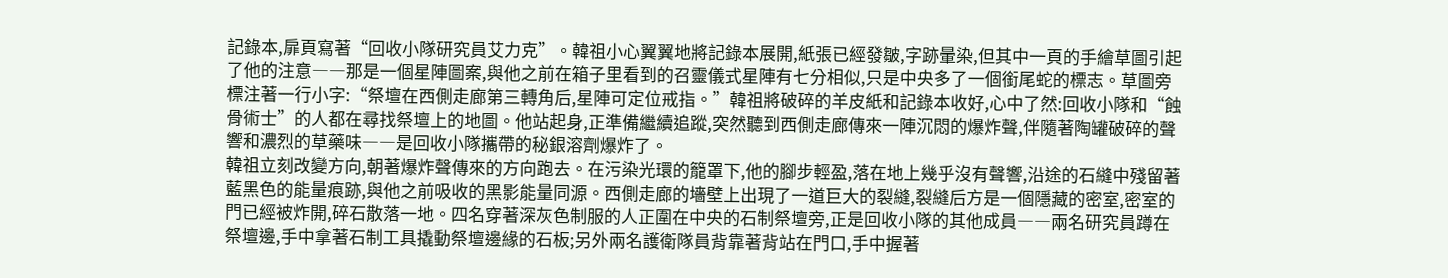記錄本,扉頁寫著“回收小隊研究員艾力克”。韓祖小心翼翼地將記錄本展開,紙張已經發皺,字跡暈染,但其中一頁的手繪草圖引起了他的注意――那是一個星陣圖案,與他之前在箱子里看到的召靈儀式星陣有七分相似,只是中央多了一個銜尾蛇的標志。草圖旁標注著一行小字:“祭壇在西側走廊第三轉角后,星陣可定位戒指。”韓祖將破碎的羊皮紙和記錄本收好,心中了然:回收小隊和“蝕骨術士”的人都在尋找祭壇上的地圖。他站起身,正準備繼續追蹤,突然聽到西側走廊傳來一陣沉悶的爆炸聲,伴隨著陶罐破碎的聲響和濃烈的草藥味――是回收小隊攜帶的秘銀溶劑爆炸了。
韓祖立刻改變方向,朝著爆炸聲傳來的方向跑去。在污染光環的籠罩下,他的腳步輕盈,落在地上幾乎沒有聲響,沿途的石縫中殘留著藍黑色的能量痕跡,與他之前吸收的黑影能量同源。西側走廊的墻壁上出現了一道巨大的裂縫,裂縫后方是一個隱藏的密室,密室的門已經被炸開,碎石散落一地。四名穿著深灰色制服的人正圍在中央的石制祭壇旁,正是回收小隊的其他成員――兩名研究員蹲在祭壇邊,手中拿著石制工具撬動祭壇邊緣的石板;另外兩名護衛隊員背靠著背站在門口,手中握著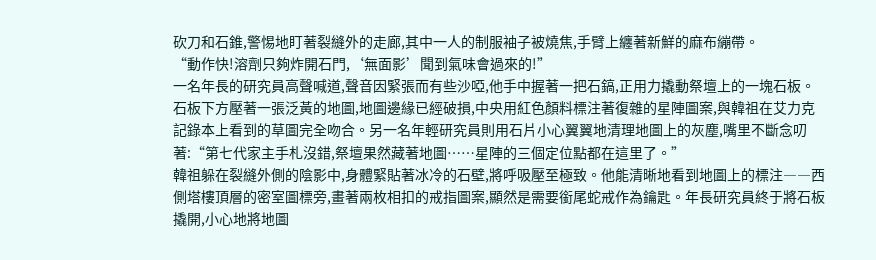砍刀和石錐,警惕地盯著裂縫外的走廊,其中一人的制服袖子被燒焦,手臂上纏著新鮮的麻布繃帶。
“動作快!溶劑只夠炸開石門,‘無面影’聞到氣味會過來的!”
一名年長的研究員高聲喊道,聲音因緊張而有些沙啞,他手中握著一把石鎬,正用力撬動祭壇上的一塊石板。石板下方壓著一張泛黃的地圖,地圖邊緣已經破損,中央用紅色顏料標注著復雜的星陣圖案,與韓祖在艾力克記錄本上看到的草圖完全吻合。另一名年輕研究員則用石片小心翼翼地清理地圖上的灰塵,嘴里不斷念叨著:“第七代家主手札沒錯,祭壇果然藏著地圖……星陣的三個定位點都在這里了。”
韓祖躲在裂縫外側的陰影中,身體緊貼著冰冷的石壁,將呼吸壓至極致。他能清晰地看到地圖上的標注――西側塔樓頂層的密室圖標旁,畫著兩枚相扣的戒指圖案,顯然是需要銜尾蛇戒作為鑰匙。年長研究員終于將石板撬開,小心地將地圖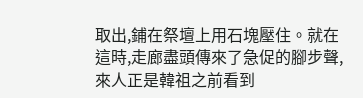取出,鋪在祭壇上用石塊壓住。就在這時,走廊盡頭傳來了急促的腳步聲,來人正是韓祖之前看到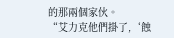的那兩個家伙。
“艾力克他們掛了,‘蝕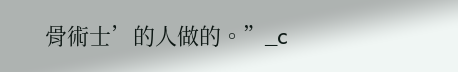骨術士’的人做的。”_c